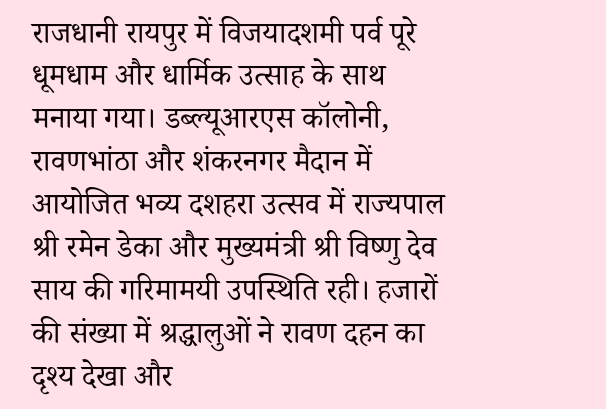राजधानी रायपुर में विजयादशमी पर्व पूरे धूमधाम और धार्मिक उत्साह के साथ मनाया गया। डब्ल्यूआरएस कॉलोनी, रावणभांठा और शंकरनगर मैदान में आयोजित भव्य दशहरा उत्सव में राज्यपाल श्री रमेन डेका और मुख्यमंत्री श्री विष्णु देव साय की गरिमामयी उपस्थिति रही। हजारों की संख्या में श्रद्धालुओं ने रावण दहन का दृश्य देखा और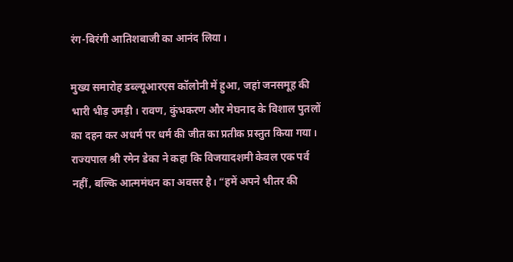रंग-बिरंगी आतिशबाजी का आनंद लिया।

मुख्य समारोह डब्ल्यूआरएस कॉलोनी में हुआ, जहां जनसमूह की भारी भीड़ उमड़ी। रावण, कुंभकरण और मेघनाद के विशाल पुतलों का दहन कर अधर्म पर धर्म की जीत का प्रतीक प्रस्तुत किया गया।
राज्यपाल श्री रमेन डेका ने कहा कि विजयादशमी केवल एक पर्व नहीं, बल्कि आत्ममंथन का अवसर है। “हमें अपने भीतर की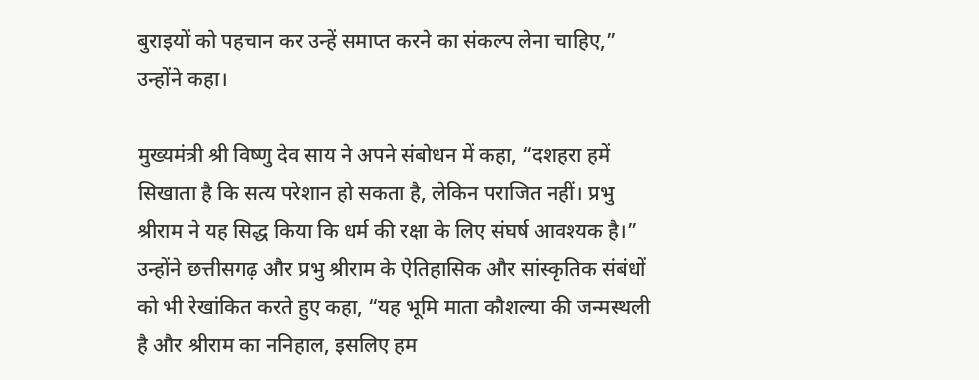बुराइयों को पहचान कर उन्हें समाप्त करने का संकल्प लेना चाहिए,” उन्होंने कहा।

मुख्यमंत्री श्री विष्णु देव साय ने अपने संबोधन में कहा, “दशहरा हमें सिखाता है कि सत्य परेशान हो सकता है, लेकिन पराजित नहीं। प्रभु श्रीराम ने यह सिद्ध किया कि धर्म की रक्षा के लिए संघर्ष आवश्यक है।” उन्होंने छत्तीसगढ़ और प्रभु श्रीराम के ऐतिहासिक और सांस्कृतिक संबंधों को भी रेखांकित करते हुए कहा, “यह भूमि माता कौशल्या की जन्मस्थली है और श्रीराम का ननिहाल, इसलिए हम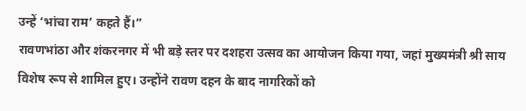उन्हें ‘भांचा राम’ कहते हैं।”
रावणभांठा और शंकरनगर में भी बड़े स्तर पर दशहरा उत्सव का आयोजन किया गया, जहां मुख्यमंत्री श्री साय विशेष रूप से शामिल हुए। उन्होंने रावण दहन के बाद नागरिकों को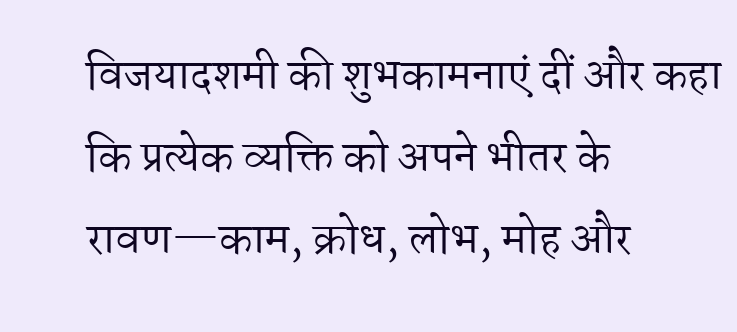विजयादशमी की शुभकामनाएं दीं और कहा कि प्रत्येक व्यक्ति को अपने भीतर के रावण—काम, क्रोध, लोभ, मोह और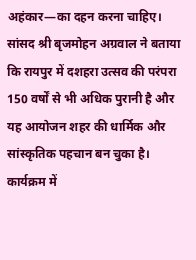अहंकार—का दहन करना चाहिए।
सांसद श्री बृजमोहन अग्रवाल ने बताया कि रायपुर में दशहरा उत्सव की परंपरा 150 वर्षों से भी अधिक पुरानी है और यह आयोजन शहर की धार्मिक और सांस्कृतिक पहचान बन चुका है। कार्यक्रम में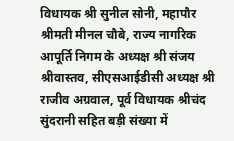विधायक श्री सुनील सोनी, महापौर श्रीमती मीनल चौबे, राज्य नागरिक आपूर्ति निगम के अध्यक्ष श्री संजय श्रीवास्तव, सीएसआईडीसी अध्यक्ष श्री राजीव अग्रवाल, पूर्व विधायक श्रीचंद सुंदरानी सहित बड़ी संख्या में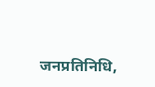जनप्रतिनिधि,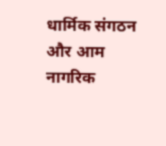धार्मिक संगठन और आम नागरिक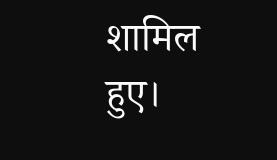शामिल हुए।